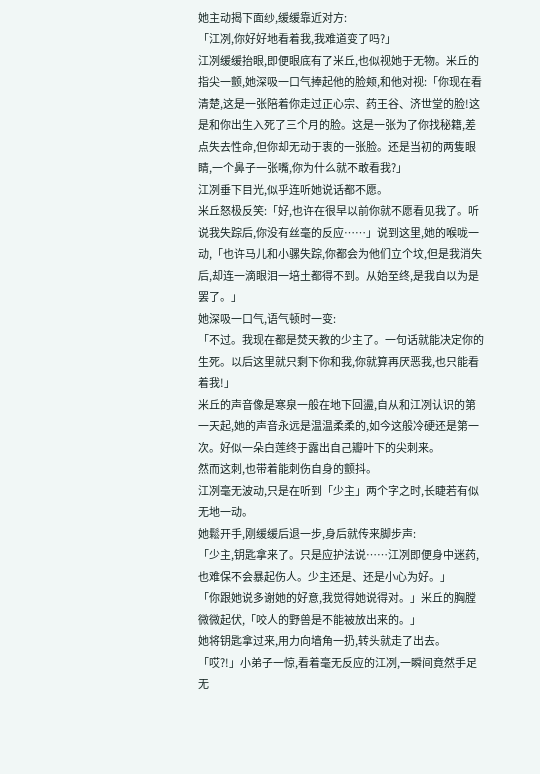她主动揭下面纱,缓缓靠近对方:
「江冽,你好好地看着我,我难道变了吗?」
江冽缓缓抬眼,即便眼底有了米丘,也似视她于无物。米丘的指尖一颤,她深吸一口气捧起他的脸颊,和他对视:「你现在看清楚,这是一张陪着你走过正心宗、药王谷、济世堂的脸!这是和你出生入死了三个月的脸。这是一张为了你找秘籍,差点失去性命,但你却无动于衷的一张脸。还是当初的两隻眼睛,一个鼻子一张嘴,你为什么就不敢看我?」
江冽垂下目光,似乎连听她说话都不愿。
米丘怒极反笑:「好,也许在很早以前你就不愿看见我了。听说我失踪后,你没有丝毫的反应……」说到这里,她的喉咙一动,「也许马儿和小骡失踪,你都会为他们立个坟,但是我消失后,却连一滴眼泪一培土都得不到。从始至终,是我自以为是罢了。」
她深吸一口气,语气顿时一变:
「不过。我现在都是焚天教的少主了。一句话就能决定你的生死。以后这里就只剩下你和我,你就算再厌恶我,也只能看着我!」
米丘的声音像是寒泉一般在地下回盪,自从和江冽认识的第一天起,她的声音永远是温温柔柔的,如今这般冷硬还是第一次。好似一朵白莲终于露出自己瓣叶下的尖刺来。
然而这刺,也带着能刺伤自身的颤抖。
江冽毫无波动,只是在听到「少主」两个字之时,长睫若有似无地一动。
她鬆开手,刚缓缓后退一步,身后就传来脚步声:
「少主,钥匙拿来了。只是应护法说……江冽即便身中迷药,也难保不会暴起伤人。少主还是、还是小心为好。」
「你跟她说多谢她的好意,我觉得她说得对。」米丘的胸膛微微起伏,「咬人的野兽是不能被放出来的。」
她将钥匙拿过来,用力向墙角一扔,转头就走了出去。
「哎?!」小弟子一惊,看着毫无反应的江冽,一瞬间竟然手足无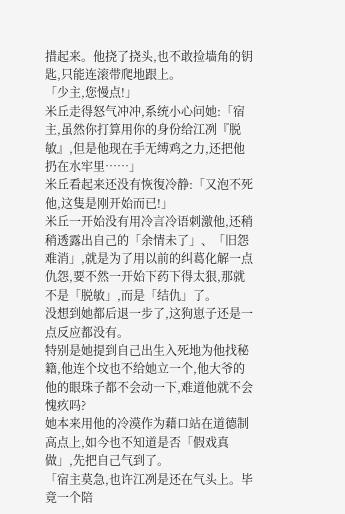措起来。他挠了挠头,也不敢捡墙角的钥匙,只能连滚带爬地跟上。
「少主,您慢点!」
米丘走得怒气冲冲,系统小心问她:「宿主,虽然你打算用你的身份给江冽『脱敏』,但是他现在手无缚鸡之力,还把他扔在水牢里……」
米丘看起来还没有恢復冷静:「又泡不死他,这隻是刚开始而已!」
米丘一开始没有用冷言冷语刺激他,还稍稍透露出自己的「余情未了」、「旧怨难消」,就是为了用以前的纠葛化解一点仇怨,要不然一开始下药下得太狠,那就不是「脱敏」,而是「结仇」了。
没想到她都后退一步了,这狗崽子还是一点反应都没有。
特别是她提到自己出生入死地为他找秘籍,他连个坟也不给她立一个,他大爷的他的眼珠子都不会动一下,难道他就不会愧疚吗?
她本来用他的冷漠作为藉口站在道德制高点上,如今也不知道是否「假戏真做」,先把自己气到了。
「宿主莫急,也许江冽是还在气头上。毕竟一个陪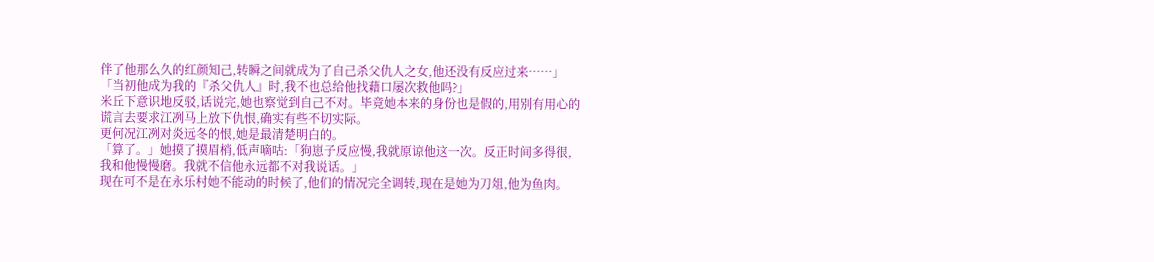伴了他那么久的红颜知己,转瞬之间就成为了自己杀父仇人之女,他还没有反应过来……」
「当初他成为我的『杀父仇人』时,我不也总给他找藉口屡次救他吗?」
米丘下意识地反驳,话说完,她也察觉到自己不对。毕竟她本来的身份也是假的,用别有用心的谎言去要求江冽马上放下仇恨,确实有些不切实际。
更何况江冽对炎远冬的恨,她是最清楚明白的。
「算了。」她摸了摸眉梢,低声嘀咕:「狗崽子反应慢,我就原谅他这一次。反正时间多得很,我和他慢慢磨。我就不信他永远都不对我说话。」
现在可不是在永乐村她不能动的时候了,他们的情况完全调转,现在是她为刀俎,他为鱼肉。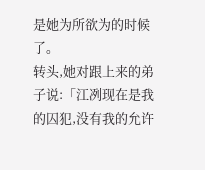是她为所欲为的时候了。
转头,她对跟上来的弟子说:「江冽现在是我的囚犯,没有我的允许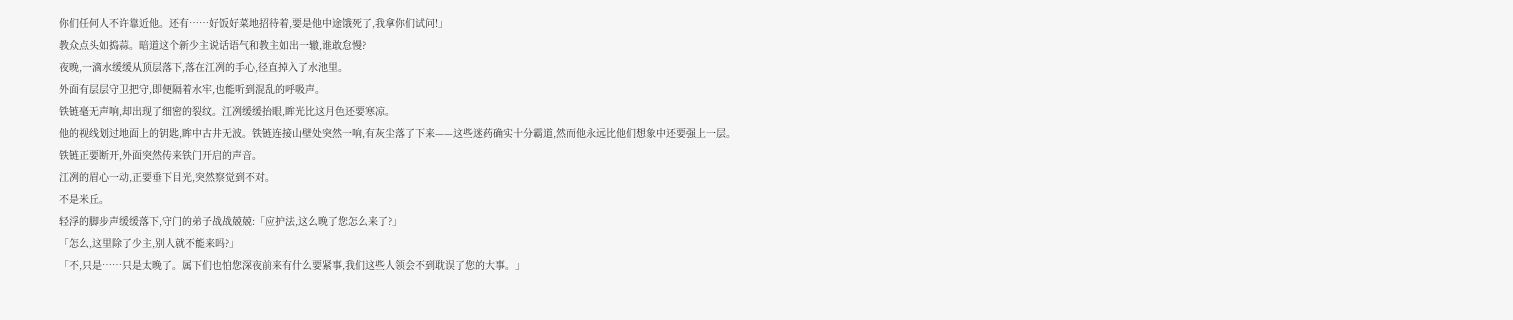你们任何人不许靠近他。还有……好饭好菜地招待着,要是他中途饿死了,我拿你们试问!」
教众点头如捣蒜。暗道这个新少主说话语气和教主如出一辙,谁敢怠慢?
夜晚,一滴水缓缓从顶层落下,落在江冽的手心,径直掉入了水池里。
外面有层层守卫把守,即便隔着水牢,也能听到混乱的呼吸声。
铁链毫无声响,却出现了细密的裂纹。江冽缓缓抬眼,眸光比这月色还要寒凉。
他的视线划过地面上的钥匙,眸中古井无波。铁链连接山壁处突然一响,有灰尘落了下来——这些迷药确实十分霸道,然而他永远比他们想象中还要强上一层。
铁链正要断开,外面突然传来铁门开启的声音。
江冽的眉心一动,正要垂下目光,突然察觉到不对。
不是米丘。
轻浮的脚步声缓缓落下,守门的弟子战战兢兢:「应护法,这么晚了您怎么来了?」
「怎么,这里除了少主,别人就不能来吗?」
「不,只是……只是太晚了。属下们也怕您深夜前来有什么要紧事,我们这些人领会不到耽误了您的大事。」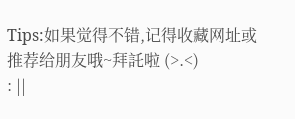Tips:如果觉得不错,记得收藏网址或推荐给朋友哦~拜託啦 (>.<)
: ||